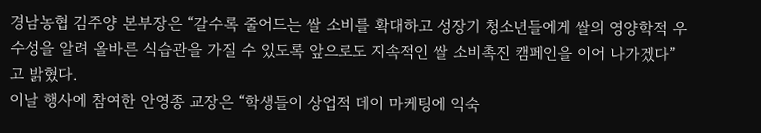경남농협 김주양 본부장은 “갈수록 줄어드는 쌀 소비를 확대하고 성장기 청소년들에게 쌀의 영양학적 우수성을 알려 올바른 식습관을 가질 수 있도록 앞으로도 지속적인 쌀 소비촉진 캠페인을 이어 나가겠다”고 밝혔다.
이날 행사에 참여한 안영종 교장은 “학생들이 상업적 데이 마케팅에 익숙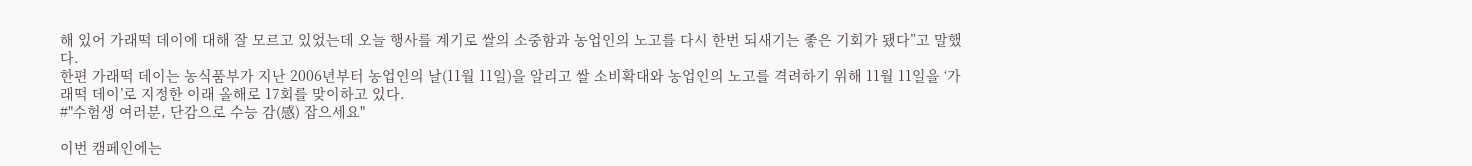해 있어 가래떡 데이에 대해 잘 모르고 있었는데 오늘 행사를 계기로 쌀의 소중함과 농업인의 노고를 다시 한번 되새기는 좋은 기회가 됐다”고 말했다.
한편 가래떡 데이는 농식품부가 지난 2006년부터 농업인의 날(11월 11일)을 알리고 쌀 소비확대와 농업인의 노고를 격려하기 위해 11월 11일을 ‘가래떡 데이’로 지정한 이래 올해로 17회를 맞이하고 있다.
#"수험생 여러분, 단감으로 수능 감(感) 잡으세요"

이번 캠페인에는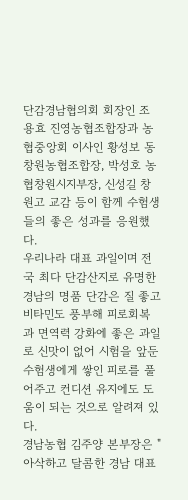단감경남협의회 회장인 조용효 진영농협조합장과 농협중앙회 이사인 황성보 동창원농협조합장, 박성호 농협창원시지부장, 신성길 창원고 교감 등이 함께 수험생들의 좋은 성과를 응원했다.
우리나라 대표 과일이며 전국 최다 단감산지로 유명한 경남의 명품 단감은 질 좋고 비타민도 풍부해 피로회복과 면역력 강화에 좋은 과일로 신맛이 없어 시험을 앞둔 수험생에게 쌓인 피로를 풀어주고 컨디션 유지에도 도움이 되는 것으로 알려져 있다.
경남농협 김주양 본부장은 "아삭하고 달콤한 경남 대표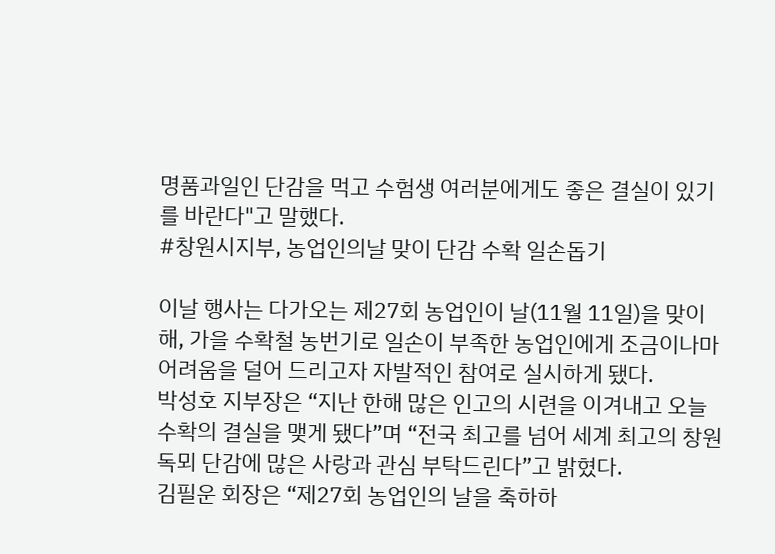명품과일인 단감을 먹고 수험생 여러분에게도 좋은 결실이 있기를 바란다"고 말했다.
#창원시지부, 농업인의날 맞이 단감 수확 일손돕기

이날 행사는 다가오는 제27회 농업인이 날(11월 11일)을 맞이해, 가을 수확철 농번기로 일손이 부족한 농업인에게 조금이나마 어려움을 덜어 드리고자 자발적인 참여로 실시하게 됐다.
박성호 지부장은 “지난 한해 많은 인고의 시련을 이겨내고 오늘 수확의 결실을 맺게 됐다”며 “전국 최고를 넘어 세계 최고의 창원 독뫼 단감에 많은 사랑과 관심 부탁드린다”고 밝혔다.
김필운 회장은 “제27회 농업인의 날을 축하하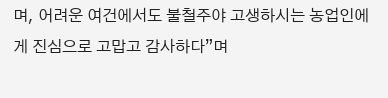며, 어려운 여건에서도 불철주야 고생하시는 농업인에게 진심으로 고맙고 감사하다”며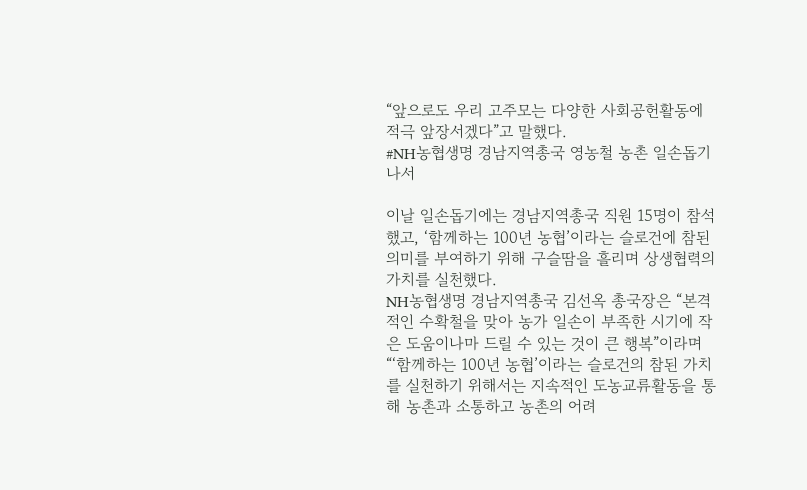“앞으로도 우리 고주모는 다양한 사회공헌활동에 적극 앞장서겠다”고 말했다.
#NH농협생명 경남지역총국 영농철 농촌 일손돕기 나서

이날 일손돕기에는 경남지역총국 직원 15명이 참석했고, ‘함께하는 100년 농협’이라는 슬로건에 참된 의미를 부여하기 위해 구슬땀을 흘리며 상생협력의 가치를 실천했다.
NH농협생명 경남지역총국 김선옥 총국장은 “본격적인 수확철을 맞아 농가 일손이 부족한 시기에 작은 도움이나마 드릴 수 있는 것이 큰 행복”이라며 “‘함께하는 100년 농협’이라는 슬로건의 참된 가치를 실천하기 위해서는 지속적인 도농교류활동을 통해 농촌과 소통하고 농촌의 어려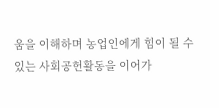움을 이해하며 농업인에게 힘이 될 수 있는 사회공헌활동을 이어가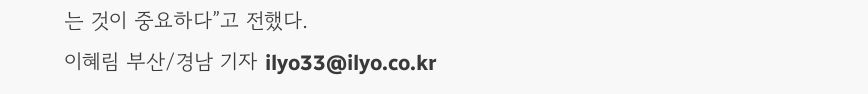는 것이 중요하다”고 전했다.
이혜림 부산/경남 기자 ilyo33@ilyo.co.kr